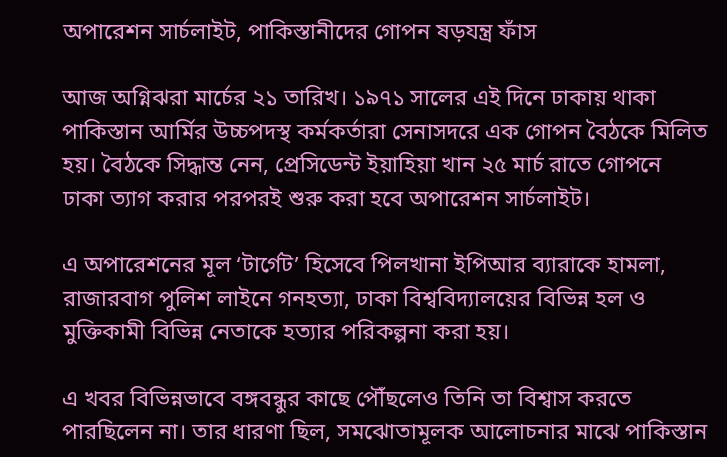অপারেশন সার্চলাইট, পাকিস্তানীদের গোপন ষড়যন্ত্র ফাঁস

আজ অগ্নিঝরা মার্চের ২১ তারিখ। ১৯৭১ সালের এই দিনে ঢাকায় থাকা পাকিস্তান আর্মির উচ্চপদস্থ কর্মকর্তারা সেনাসদরে এক গোপন বৈঠকে মিলিত হয়। বৈঠকে সিদ্ধান্ত নেন, প্রেসিডেন্ট ইয়াহিয়া খান ২৫ মার্চ রাতে গোপনে ঢাকা ত্যাগ করার পরপরই শুরু করা হবে অপারেশন সার্চলাইট।

এ অপারেশনের মূল ‘টার্গেট’ হিসেবে পিলখানা ইপিআর ব্যারাকে হামলা, রাজারবাগ পুলিশ লাইনে গনহত্যা, ঢাকা বিশ্ববিদ্যালয়ের বিভিন্ন হল ও মুক্তিকামী বিভিন্ন নেতাকে হত্যার পরিকল্পনা করা হয়।

এ খবর বিভিন্নভাবে বঙ্গবন্ধুর কাছে পৌঁছলেও তিনি তা বিশ্বাস করতে পারছিলেন না। তার ধারণা ছিল, সমঝোতামূলক আলোচনার মাঝে পাকিস্তান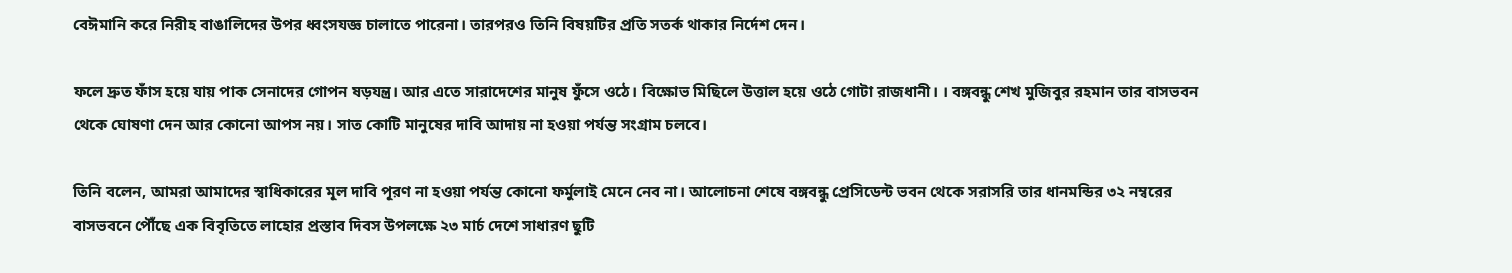বেঈমানি করে নিরীহ বাঙালিদের উপর ধ্বংসযজ্ঞ চালাতে পারেনা। তারপরও তিনি বিষয়টির প্রতি সতর্ক থাকার নির্দেশ দেন।

ফলে দ্রুত ফাঁস হয়ে যায় পাক সেনাদের গোপন ষড়যন্ত্র। আর এতে সারাদেশের মানুষ ফুঁসে ওঠে। বিক্ষোভ মিছিলে উত্তাল হয়ে ওঠে গোটা রাজধানী। । বঙ্গবন্ধু শেখ মুজিবুর রহমান তার বাসভবন থেকে ঘোষণা দেন আর কোনো আপস নয়। সাত কোটি মানুষের দাবি আদায় না হওয়া পর্যন্ত সংগ্রাম চলবে।

তিনি বলেন, আমরা আমাদের স্বাধিকারের মূল দাবি পূরণ না হওয়া পর্যন্ত কোনো ফর্মুলাই মেনে নেব না। আলোচনা শেষে বঙ্গবন্ধু প্রেসিডেন্ট ভবন থেকে সরাসরি তার ধানমন্ডির ৩২ নম্বরের বাসভবনে পৌঁছে এক বিবৃতিতে লাহোর প্রস্তাব দিবস উপলক্ষে ২৩ মার্চ দেশে সাধারণ ছুটি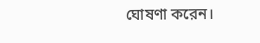ঘোষণা করেন।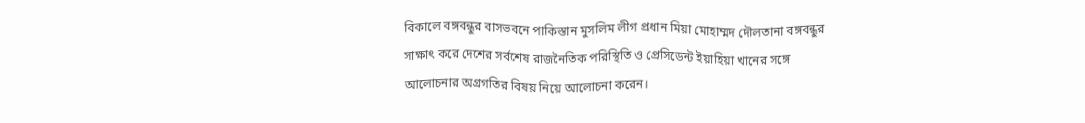বিকালে বঙ্গবন্ধুর বাসভবনে পাকিস্তান মুসলিম লীগ প্রধান মিয়া মোহাম্মদ দৌলতানা বঙ্গবন্ধুর সাক্ষাৎ করে দেশের সর্বশেষ রাজনৈতিক পরিস্থিতি ও প্রেসিডেন্ট ইয়াহিয়া খানের সঙ্গে আলোচনার অগ্রগতির বিষয় নিয়ে আলোচনা করেন।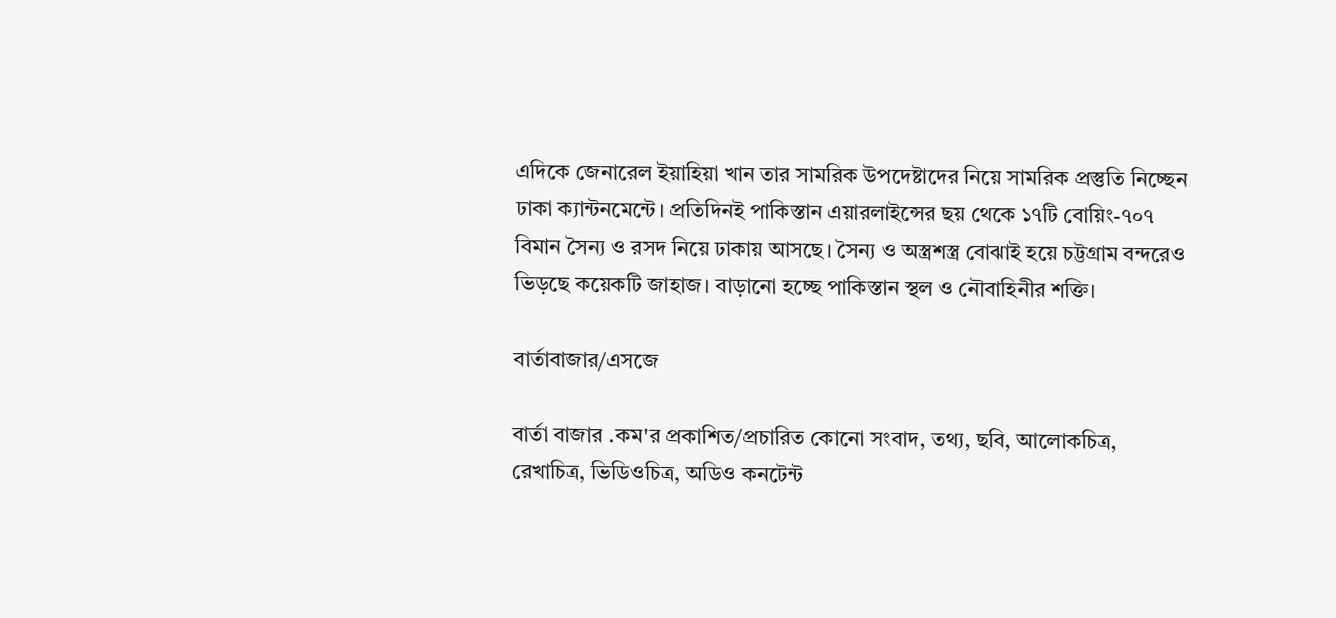এদিকে জেনারেল ইয়াহিয়া খান তার সামরিক উপদেষ্টাদের নিয়ে সামরিক প্রস্তুতি নিচ্ছেন ঢাকা ক্যান্টনমেন্টে। প্রতিদিনই পাকিস্তান এয়ারলাইন্সের ছয় থেকে ১৭টি বোয়িং-৭০৭ বিমান সৈন্য ও রসদ নিয়ে ঢাকায় আসছে। সৈন্য ও অস্ত্রশস্ত্র বোঝাই হয়ে চট্টগ্রাম বন্দরেও ভিড়ছে কয়েকটি জাহাজ। বাড়ানো হচ্ছে পাকিস্তান স্থল ও নৌবাহিনীর শক্তি।

বার্তাবাজার/এসজে

বার্তা বাজার .কম'র প্রকাশিত/প্রচারিত কোনো সংবাদ, তথ্য, ছবি, আলোকচিত্র, রেখাচিত্র, ভিডিওচিত্র, অডিও কনটেন্ট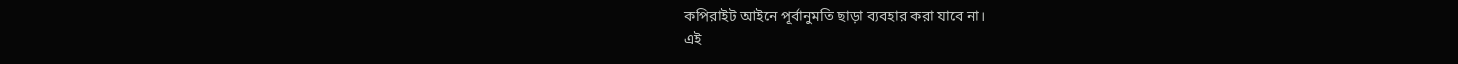কপিরাইট আইনে পূর্বানুমতি ছাড়া ব্যবহার করা যাবে না।
এই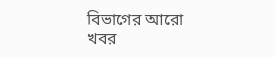বিভাগের আরো খবর